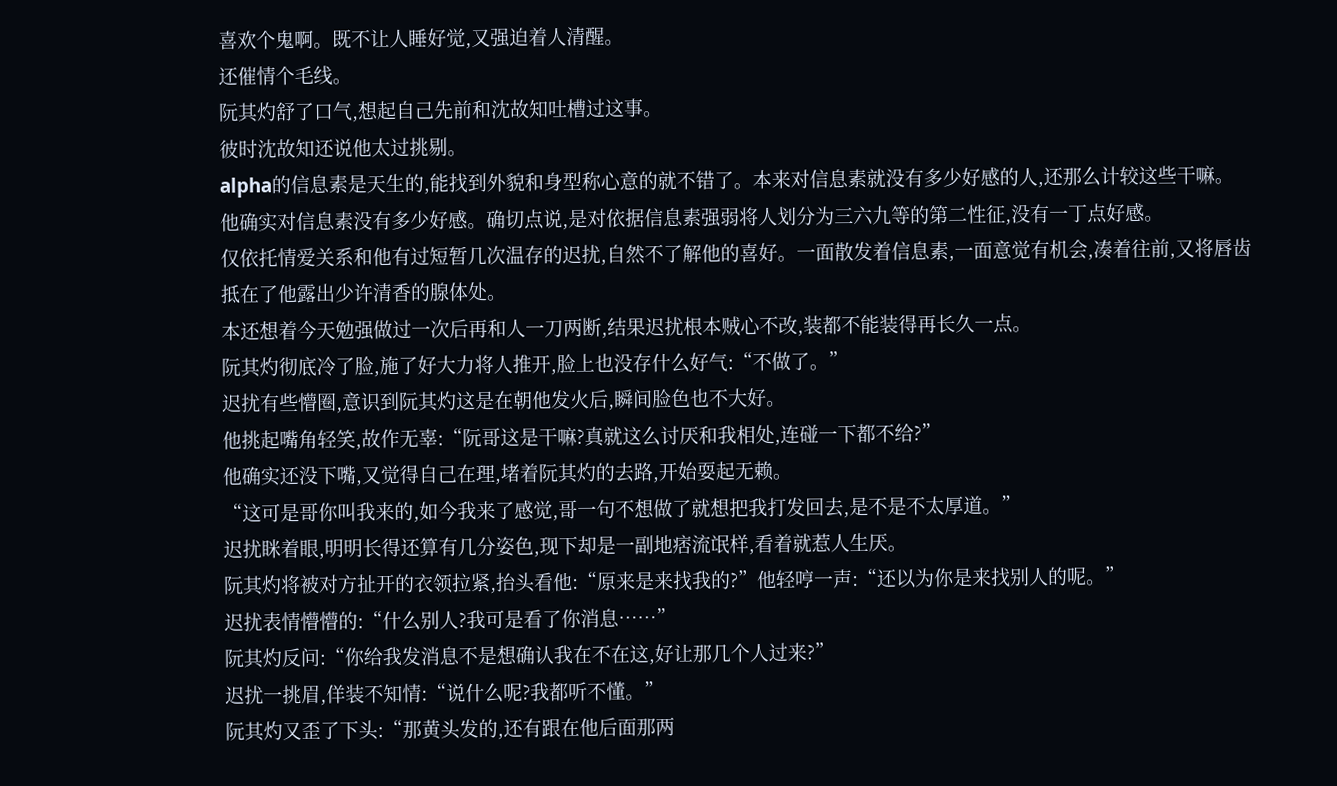喜欢个鬼啊。既不让人睡好觉,又强迫着人清醒。
还催情个毛线。
阮其灼舒了口气,想起自己先前和沈故知吐槽过这事。
彼时沈故知还说他太过挑剔。
alpha的信息素是天生的,能找到外貌和身型称心意的就不错了。本来对信息素就没有多少好感的人,还那么计较这些干嘛。
他确实对信息素没有多少好感。确切点说,是对依据信息素强弱将人划分为三六九等的第二性征,没有一丁点好感。
仅依托情爱关系和他有过短暂几次温存的迟扰,自然不了解他的喜好。一面散发着信息素,一面意觉有机会,凑着往前,又将唇齿抵在了他露出少许清香的腺体处。
本还想着今天勉强做过一次后再和人一刀两断,结果迟扰根本贼心不改,装都不能装得再长久一点。
阮其灼彻底冷了脸,施了好大力将人推开,脸上也没存什么好气:“不做了。”
迟扰有些懵圈,意识到阮其灼这是在朝他发火后,瞬间脸色也不大好。
他挑起嘴角轻笑,故作无辜:“阮哥这是干嘛?真就这么讨厌和我相处,连碰一下都不给?”
他确实还没下嘴,又觉得自己在理,堵着阮其灼的去路,开始耍起无赖。
“这可是哥你叫我来的,如今我来了感觉,哥一句不想做了就想把我打发回去,是不是不太厚道。”
迟扰眯着眼,明明长得还算有几分姿色,现下却是一副地痞流氓样,看着就惹人生厌。
阮其灼将被对方扯开的衣领拉紧,抬头看他:“原来是来找我的?”他轻哼一声:“还以为你是来找别人的呢。”
迟扰表情懵懵的:“什么别人?我可是看了你消息……”
阮其灼反问:“你给我发消息不是想确认我在不在这,好让那几个人过来?”
迟扰一挑眉,佯装不知情:“说什么呢?我都听不懂。”
阮其灼又歪了下头:“那黄头发的,还有跟在他后面那两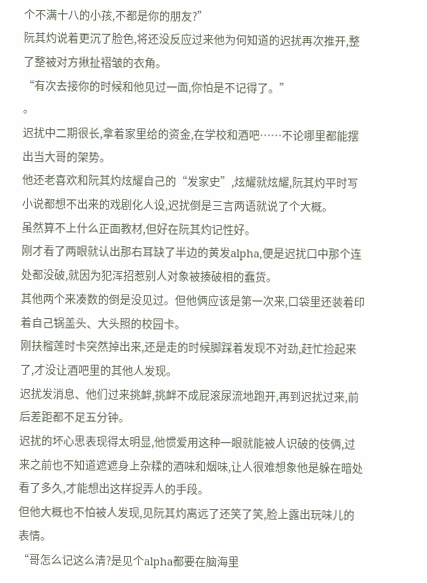个不满十八的小孩,不都是你的朋友?”
阮其灼说着更沉了脸色,将还没反应过来他为何知道的迟扰再次推开,整了整被对方揪扯褶皱的衣角。
“有次去接你的时候和他见过一面,你怕是不记得了。”
。
迟扰中二期很长,拿着家里给的资金,在学校和酒吧……不论哪里都能摆出当大哥的架势。
他还老喜欢和阮其灼炫耀自己的“发家史”,炫耀就炫耀,阮其灼平时写小说都想不出来的戏剧化人设,迟扰倒是三言两语就说了个大概。
虽然算不上什么正面教材,但好在阮其灼记性好。
刚才看了两眼就认出那右耳缺了半边的黄发alpha,便是迟扰口中那个连处都没破,就因为犯浑招惹别人对象被揍破相的蠢货。
其他两个来凑数的倒是没见过。但他俩应该是第一次来,口袋里还装着印着自己锅盖头、大头照的校园卡。
刚扶榴莲时卡突然掉出来,还是走的时候脚踩着发现不对劲,赶忙捡起来了,才没让酒吧里的其他人发现。
迟扰发消息、他们过来挑衅,挑衅不成屁滚尿流地跑开,再到迟扰过来,前后差距都不足五分钟。
迟扰的坏心思表现得太明显,他惯爱用这种一眼就能被人识破的伎俩,过来之前也不知道遮遮身上杂糅的酒味和烟味,让人很难想象他是躲在暗处看了多久,才能想出这样捉弄人的手段。
但他大概也不怕被人发现,见阮其灼离远了还笑了笑,脸上露出玩味儿的表情。
“哥怎么记这么清?是见个alpha都要在脑海里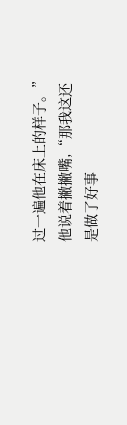过一遍他在床上的样子。”他说着撇撇嘴,“那我这还是做了好事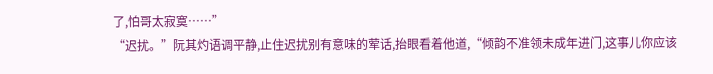了,怕哥太寂寞……”
“迟扰。”阮其灼语调平静,止住迟扰别有意味的荤话,抬眼看着他道,“倾韵不准领未成年进门,这事儿你应该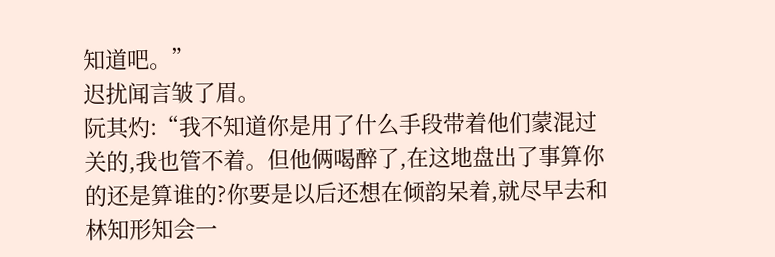知道吧。”
迟扰闻言皱了眉。
阮其灼:“我不知道你是用了什么手段带着他们蒙混过关的,我也管不着。但他俩喝醉了,在这地盘出了事算你的还是算谁的?你要是以后还想在倾韵呆着,就尽早去和林知形知会一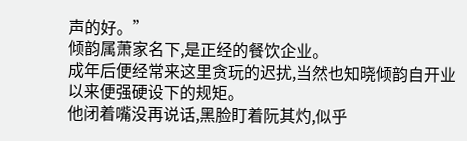声的好。”
倾韵属萧家名下,是正经的餐饮企业。
成年后便经常来这里贪玩的迟扰,当然也知晓倾韵自开业以来便强硬设下的规矩。
他闭着嘴没再说话,黑脸盯着阮其灼,似乎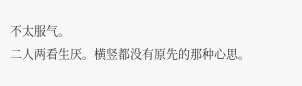不太服气。
二人两看生厌。横竖都没有原先的那种心思。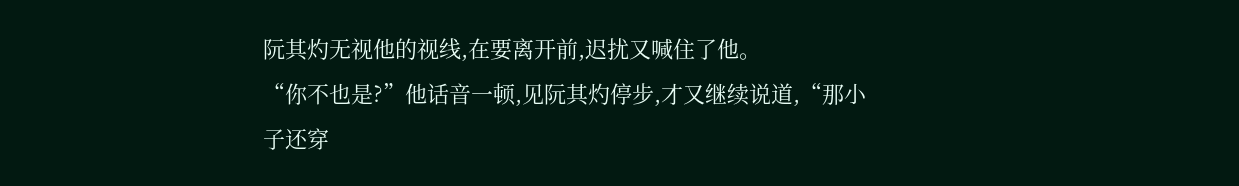阮其灼无视他的视线,在要离开前,迟扰又喊住了他。
“你不也是?”他话音一顿,见阮其灼停步,才又继续说道,“那小子还穿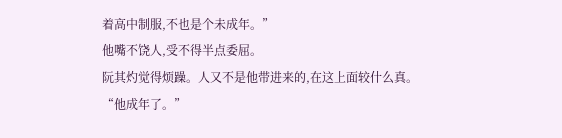着高中制服,不也是个未成年。”
他嘴不饶人,受不得半点委屈。
阮其灼觉得烦躁。人又不是他带进来的,在这上面较什么真。
“他成年了。”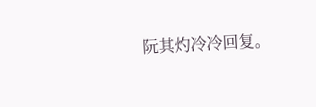阮其灼冷冷回复。